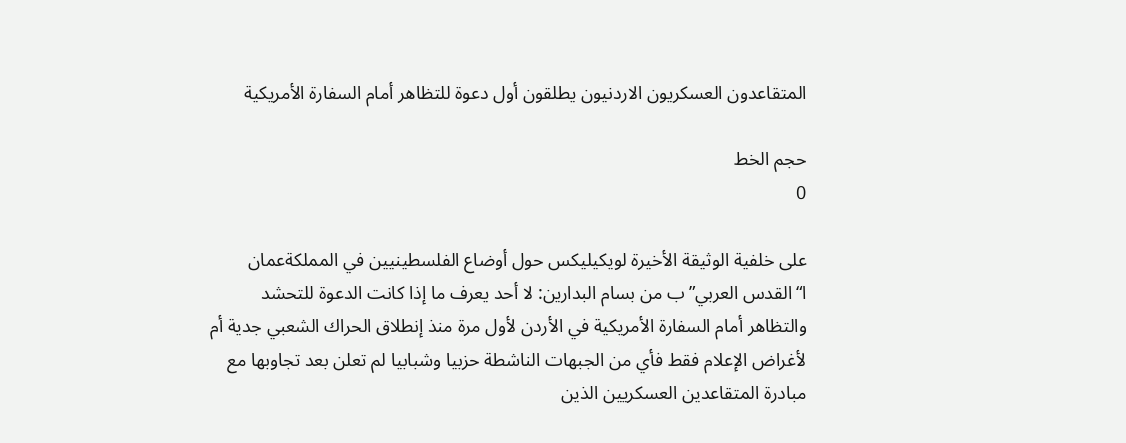المتقاعدون العسكريون الاردنيون يطلقون أول دعوة للتظاهر أمام السفارة الأمريكية

حجم الخط
0

على خلفية الوثيقة الأخيرة لويكيليكس حول أوضاع الفلسطينيين في المملكةعمان ا“القدس العربي”ب من بسام البدارين: لا أحد يعرف ما إذا كانت الدعوة للتحشد والتظاهر أمام السفارة الأمريكية في الأردن لأول مرة منذ إنطلاق الحراك الشعبي جدية أم لأغراض الإعلام فقط فأي من الجبهات الناشطة حزبيا وشبابيا لم تعلن بعد تجاوبها مع مبادرة المتقاعدين العسكريين الذين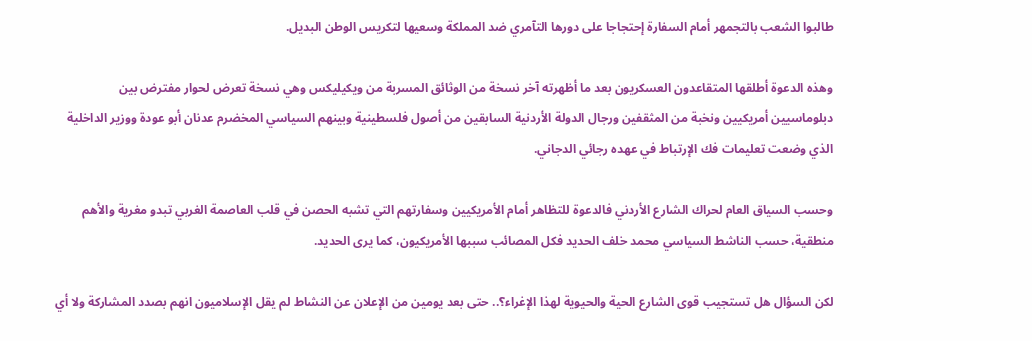طالبوا الشعب بالتجمهر أمام السفارة إحتجاجا على دورها التآمري ضد المملكة وسعيها لتكريس الوطن البديل.

وهذه الدعوة أطلقها المتقاعدون العسكريون بعد ما أظهرته آخر نسخة من الوثائق المسربة من ويكيليكس وهي نسخة تعرض لحوار مفترض بين دبلوماسيين أمريكيين ونخبة من المثقفين ورجال الدولة الأردنية السابقين من أصول فلسطينية وبينهم السياسي المخضرم عدنان أبو عودة ووزير الداخلية الذي وضعت تعليمات فك الإرتباط في عهده رجائي الدجاني.

وحسب السياق العام لحراك الشارع الأردني فالدعوة للتظاهر أمام الأمريكيين وسفارتهم التي تشبه الحصن في قلب العاصمة الغربي تبدو مغرية والأهم منطقية، حسب الناشط السياسي محمد خلف الحديد فكل المصائب سببها الأمريكيون، كما يرى الحديد.

لكن السؤال هل تستجيب قوى الشارع الحية والحيوية لهذا الإغراء؟.. حتى بعد يومين من الإعلان عن النشاط لم يقل الإسلاميون انهم بصدد المشاركة ولا أي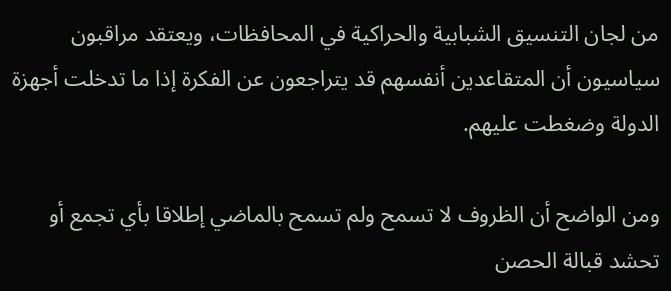من لجان التنسيق الشبابية والحراكية في المحافظات، ويعتقد مراقبون سياسيون أن المتقاعدين أنفسهم قد يتراجعون عن الفكرة إذا ما تدخلت أجهزة الدولة وضغطت عليهم.

ومن الواضح أن الظروف لا تسمح ولم تسمح بالماضي إطلاقا بأي تجمع أو تحشد قبالة الحصن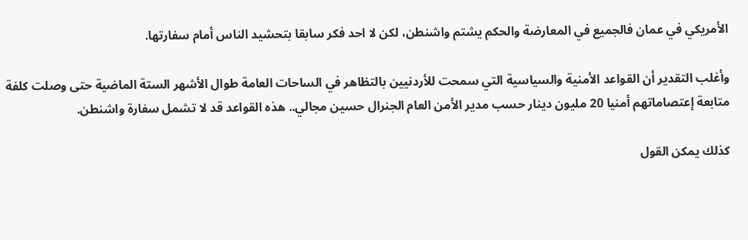الأمريكي في عمان فالجميع في المعارضة والحكم يشتم واشنطن، لكن لا احد فكر سابقا بتحشيد الناس أمام سفارتها.

وأغلب التقدير أن القواعد الأمنية والسياسية التي سمحت للأردنيين بالتظاهر في الساحات العامة طوال الأشهر الستة الماضية حتى وصلت كلفة متابعة إعتصاماتهم أمنيا 20 مليون دينار حسب مدير الأمن العام الجنرال حسين مجالي.. هذه القواعد قد لا تشمل سفارة واشنطن.

كذلك يمكن القول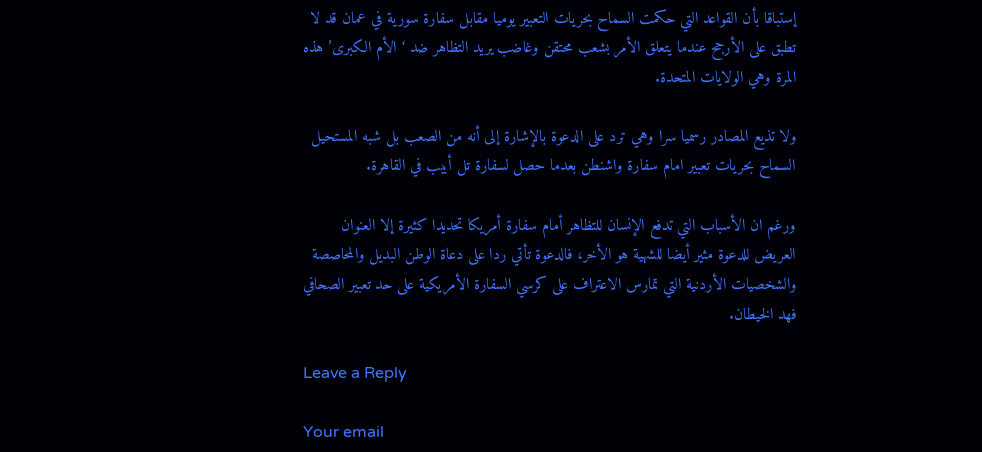إستباقا بأن القواعد التي حكمت السماح بحريات التعبير يوميا مقابل سفارة سورية في عمان قد لا تطبق على الأرجح عندما يتعلق الأمر بشعب محتقن وغاضب يريد التظاهر ضد ‘الأم الكبرى’ هذه المرة وهي الولايات المتحدة.

ولا تذيع المصادر رسميا سرا وهي ترد على الدعوة بالإشارة إلى أنه من الصعب بل شبه المستحيل السماح بحريات تعبير امام سفارة واشنطن بعدما حصل لسفارة تل أبيب في القاهرة.

ورغم ان الأسباب التي تدفع الإنسان للتظاهر أمام سفارة أمريكا تحديدا كثيرة إلا العنوان العريض للدعوة مثير أيضا للشهية هو الأخر، فالدعوة تأتي ردا على دعاة الوطن البديل والمحاصصة والشخصيات الأردنية التي تمارس الاعتراف على كرسي السفارة الأمريكية على حد تعبير الصحافي فهد الخيطان.

Leave a Reply

Your email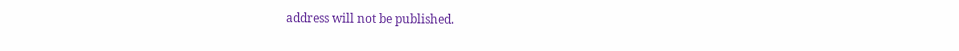address will not be published.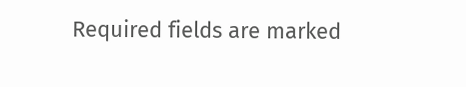Required fields are marked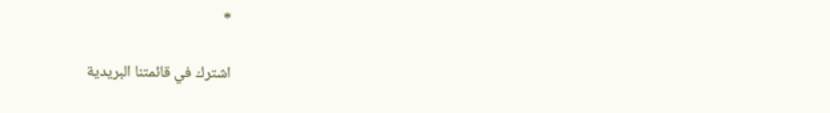*

اشترك في قائمتنا البريدية